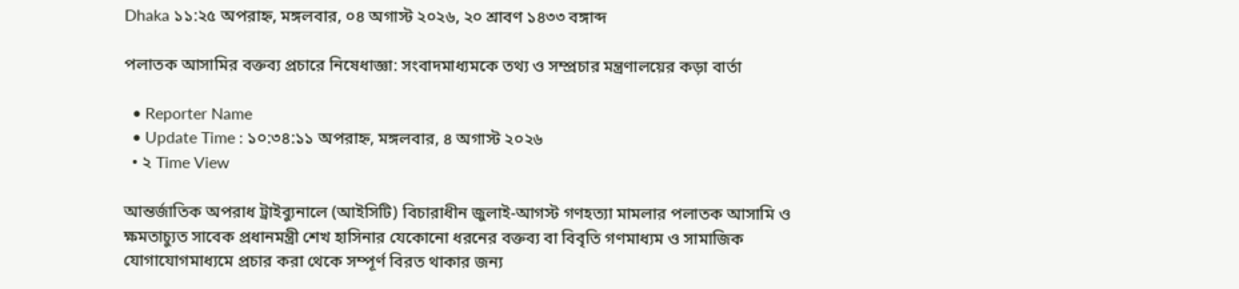Dhaka ১১:২৫ অপরাহ্ন, মঙ্গলবার, ০৪ অগাস্ট ২০২৬, ২০ শ্রাবণ ১৪৩৩ বঙ্গাব্দ

পলাতক আসামির বক্তব্য প্রচারে নিষেধাজ্ঞা: সংবাদমাধ্যমকে তথ্য ও সম্প্রচার মন্ত্রণালয়ের কড়া বার্তা

  • Reporter Name
  • Update Time : ১০:৩৪:১১ অপরাহ্ন, মঙ্গলবার, ৪ অগাস্ট ২০২৬
  • ২ Time View

আন্তর্জাতিক অপরাধ ট্রাইব্যুনালে (আইসিটি) বিচারাধীন জুলাই-আগস্ট গণহত্যা মামলার পলাতক আসামি ও ক্ষমতাচ্যুত সাবেক প্রধানমন্ত্রী শেখ হাসিনার যেকোনো ধরনের বক্তব্য বা বিবৃতি গণমাধ্যম ও সামাজিক যোগাযোগমাধ্যমে প্রচার করা থেকে সম্পূর্ণ বিরত থাকার জন্য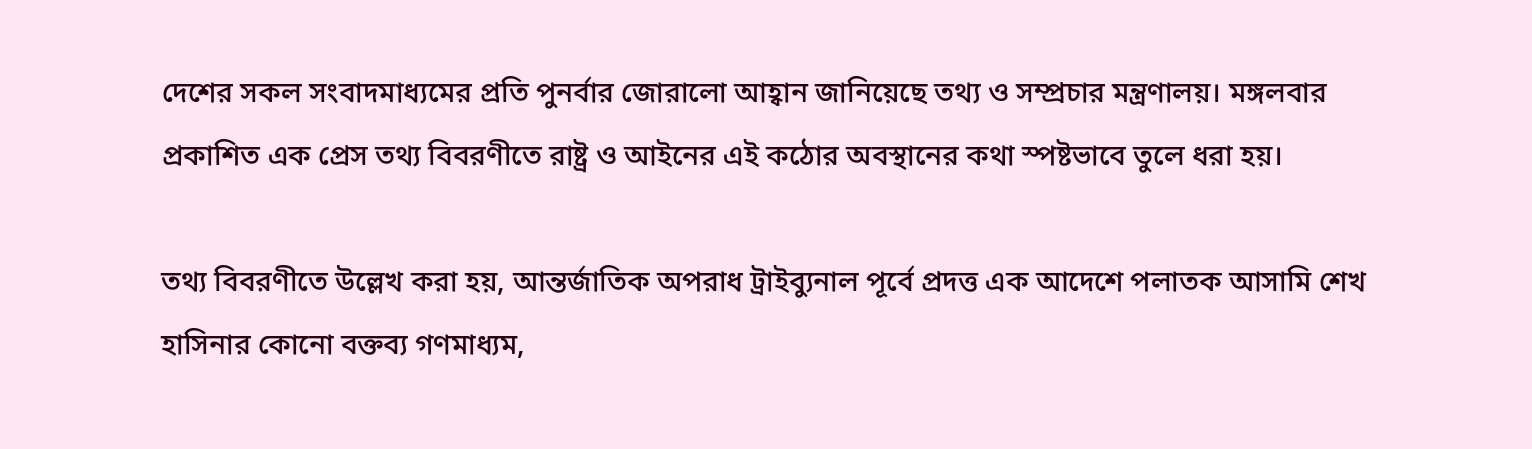দেশের সকল সংবাদমাধ্যমের প্রতি পুনর্বার জোরালো আহ্বান জানিয়েছে তথ্য ও সম্প্রচার মন্ত্রণালয়। মঙ্গলবার প্রকাশিত এক প্রেস তথ্য বিবরণীতে রাষ্ট্র ও আইনের এই কঠোর অবস্থানের কথা স্পষ্টভাবে তুলে ধরা হয়।

তথ্য বিবরণীতে উল্লেখ করা হয়, আন্তর্জাতিক অপরাধ ট্রাইব্যুনাল পূর্বে প্রদত্ত এক আদেশে পলাতক আসামি শেখ হাসিনার কোনো বক্তব্য গণমাধ্যম,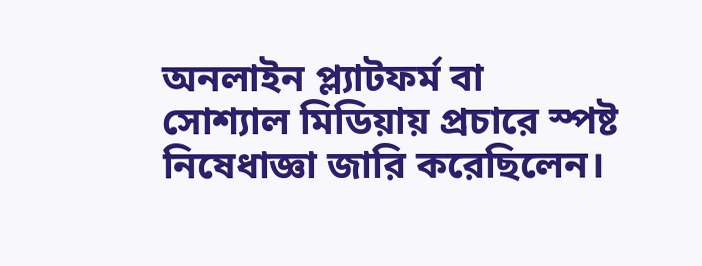অনলাইন প্ল্যাটফর্ম বা সোশ্যাল মিডিয়ায় প্রচারে স্পষ্ট নিষেধাজ্ঞা জারি করেছিলেন।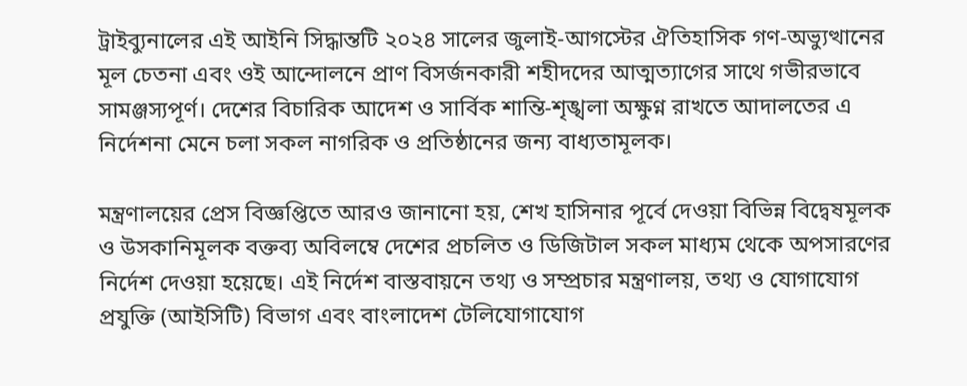ট্রাইব্যুনালের এই আইনি সিদ্ধান্তটি ২০২৪ সালের জুলাই-আগস্টের ঐতিহাসিক গণ-অভ্যুত্থানের মূল চেতনা এবং ওই আন্দোলনে প্রাণ বিসর্জনকারী শহীদদের আত্মত্যাগের সাথে গভীরভাবে সামঞ্জস্যপূর্ণ। দেশের বিচারিক আদেশ ও সার্বিক শান্তি-শৃঙ্খলা অক্ষুণ্ন রাখতে আদালতের এ নির্দেশনা মেনে চলা সকল নাগরিক ও প্রতিষ্ঠানের জন্য বাধ্যতামূলক।

মন্ত্রণালয়ের প্রেস বিজ্ঞপ্তিতে আরও জানানো হয়, শেখ হাসিনার পূর্বে দেওয়া বিভিন্ন বিদ্বেষমূলক ও উসকানিমূলক বক্তব্য অবিলম্বে দেশের প্রচলিত ও ডিজিটাল সকল মাধ্যম থেকে অপসারণের নির্দেশ দেওয়া হয়েছে। এই নির্দেশ বাস্তবায়নে তথ্য ও সম্প্রচার মন্ত্রণালয়, তথ্য ও যোগাযোগ প্রযুক্তি (আইসিটি) বিভাগ এবং বাংলাদেশ টেলিযোগাযোগ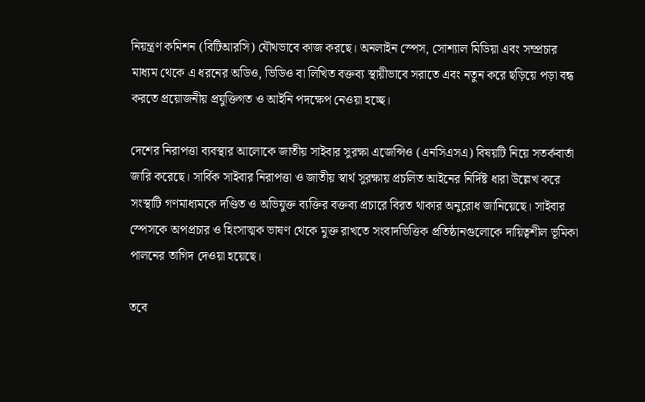নিয়ন্ত্রণ কমিশন (বিটিআরসি) যৌথভাবে কাজ করছে। অনলাইন স্পেস, সোশ্যাল মিডিয়া এবং সম্প্রচার মাধ্যম থেকে এ ধরনের অডিও, ভিডিও বা লিখিত বক্তব্য স্থায়ীভাবে সরাতে এবং নতুন করে ছড়িয়ে পড়া বন্ধ করতে প্রয়োজনীয় প্রযুক্তিগত ও আইনি পদক্ষেপ নেওয়া হচ্ছে।

দেশের নিরাপত্তা ব্যবস্থার আলোকে জাতীয় সাইবার সুরক্ষা এজেন্সিও (এনসিএসএ) বিষয়টি নিয়ে সতর্কবার্তা জারি করেছে। সার্বিক সাইবার নিরাপত্তা ও জাতীয় স্বার্থ সুরক্ষায় প্রচলিত আইনের নির্দিষ্ট ধারা উল্লেখ করে সংস্থাটি গণমাধ্যমকে দণ্ডিত ও অভিযুক্ত ব্যক্তির বক্তব্য প্রচারে বিরত থাকার অনুরোধ জানিয়েছে। সাইবার স্পেসকে অপপ্রচার ও হিংসাত্মক ভাষণ থেকে মুক্ত রাখতে সংবাদভিত্তিক প্রতিষ্ঠানগুলোকে দায়িত্বশীল ভূমিকা পালনের তাগিদ দেওয়া হয়েছে।

তবে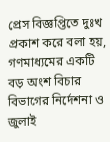প্রেস বিজ্ঞপ্তিতে দুঃখ প্রকাশ করে বলা হয়, গণমাধ্যমের একটি বড় অংশ বিচার বিভাগের নির্দেশনা ও জুলাই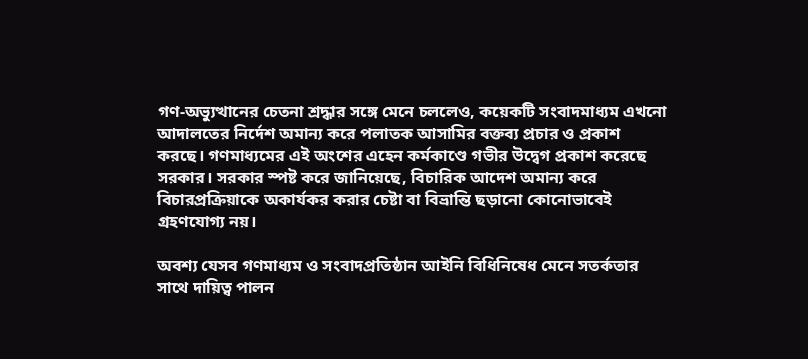গণ-অভ্যুত্থানের চেতনা শ্রদ্ধার সঙ্গে মেনে চললেও, কয়েকটি সংবাদমাধ্যম এখনো আদালতের নির্দেশ অমান্য করে পলাতক আসামির বক্তব্য প্রচার ও প্রকাশ করছে। গণমাধ্যমের এই অংশের এহেন কর্মকাণ্ডে গভীর উদ্বেগ প্রকাশ করেছে সরকার। সরকার স্পষ্ট করে জানিয়েছে, বিচারিক আদেশ অমান্য করে বিচারপ্রক্রিয়াকে অকার্যকর করার চেষ্টা বা বিভ্রান্তি ছড়ানো কোনোভাবেই গ্রহণযোগ্য নয়।

অবশ্য যেসব গণমাধ্যম ও সংবাদপ্রতিষ্ঠান আইনি বিধিনিষেধ মেনে সতর্কতার সাথে দায়িত্ব পালন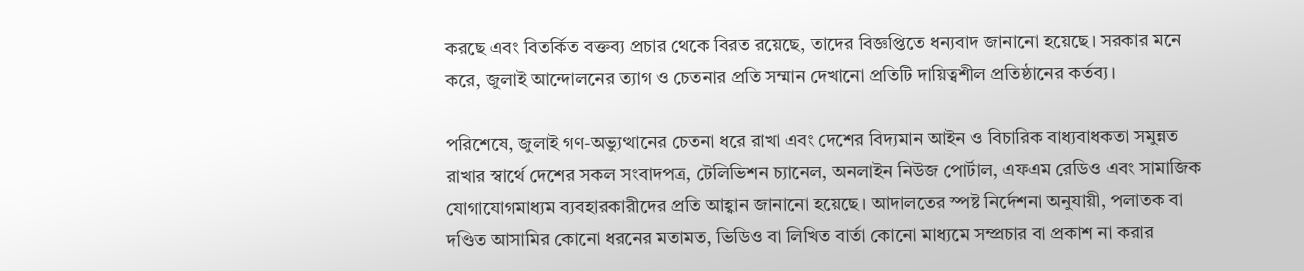করছে এবং বিতর্কিত বক্তব্য প্রচার থেকে বিরত রয়েছে, তাদের বিজ্ঞপ্তিতে ধন্যবাদ জানানো হয়েছে। সরকার মনে করে, জুলাই আন্দোলনের ত্যাগ ও চেতনার প্রতি সম্মান দেখানো প্রতিটি দায়িত্বশীল প্রতিষ্ঠানের কর্তব্য।

পরিশেষে, জুলাই গণ-অভ্যুত্থানের চেতনা ধরে রাখা এবং দেশের বিদ্যমান আইন ও বিচারিক বাধ্যবাধকতা সমুন্নত রাখার স্বার্থে দেশের সকল সংবাদপত্র, টেলিভিশন চ্যানেল, অনলাইন নিউজ পোর্টাল, এফএম রেডিও এবং সামাজিক যোগাযোগমাধ্যম ব্যবহারকারীদের প্রতি আহ্বান জানানো হয়েছে। আদালতের স্পষ্ট নির্দেশনা অনুযায়ী, পলাতক বা দণ্ডিত আসামির কোনো ধরনের মতামত, ভিডিও বা লিখিত বার্তা কোনো মাধ্যমে সম্প্রচার বা প্রকাশ না করার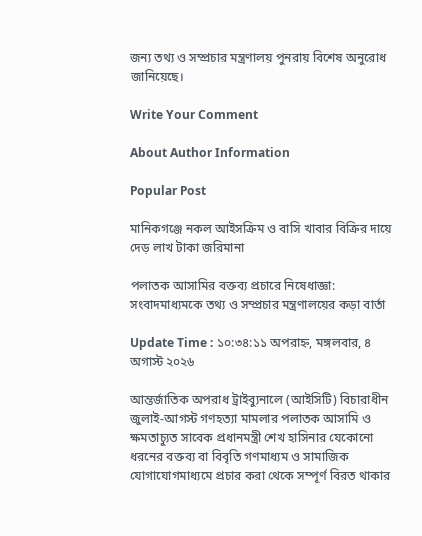জন্য তথ্য ও সম্প্রচার মন্ত্রণালয় পুনরায় বিশেষ অনুরোধ জানিয়েছে।

Write Your Comment

About Author Information

Popular Post

মানিকগঞ্জে নকল আইসক্রিম ও বাসি খাবার বিক্রির দায়ে দেড় লাখ টাকা জরিমানা

পলাতক আসামির বক্তব্য প্রচারে নিষেধাজ্ঞা: সংবাদমাধ্যমকে তথ্য ও সম্প্রচার মন্ত্রণালয়ের কড়া বার্তা

Update Time : ১০:৩৪:১১ অপরাহ্ন, মঙ্গলবার, ৪ অগাস্ট ২০২৬

আন্তর্জাতিক অপরাধ ট্রাইব্যুনালে (আইসিটি) বিচারাধীন জুলাই-আগস্ট গণহত্যা মামলার পলাতক আসামি ও ক্ষমতাচ্যুত সাবেক প্রধানমন্ত্রী শেখ হাসিনার যেকোনো ধরনের বক্তব্য বা বিবৃতি গণমাধ্যম ও সামাজিক যোগাযোগমাধ্যমে প্রচার করা থেকে সম্পূর্ণ বিরত থাকার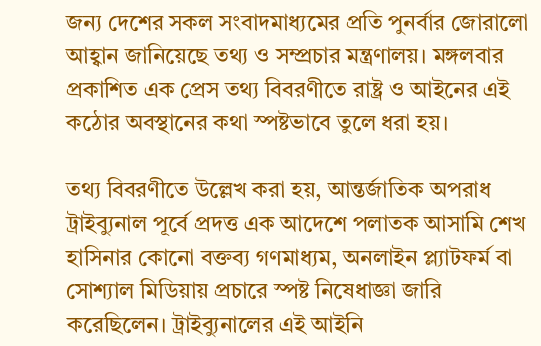জন্য দেশের সকল সংবাদমাধ্যমের প্রতি পুনর্বার জোরালো আহ্বান জানিয়েছে তথ্য ও সম্প্রচার মন্ত্রণালয়। মঙ্গলবার প্রকাশিত এক প্রেস তথ্য বিবরণীতে রাষ্ট্র ও আইনের এই কঠোর অবস্থানের কথা স্পষ্টভাবে তুলে ধরা হয়।

তথ্য বিবরণীতে উল্লেখ করা হয়, আন্তর্জাতিক অপরাধ ট্রাইব্যুনাল পূর্বে প্রদত্ত এক আদেশে পলাতক আসামি শেখ হাসিনার কোনো বক্তব্য গণমাধ্যম, অনলাইন প্ল্যাটফর্ম বা সোশ্যাল মিডিয়ায় প্রচারে স্পষ্ট নিষেধাজ্ঞা জারি করেছিলেন। ট্রাইব্যুনালের এই আইনি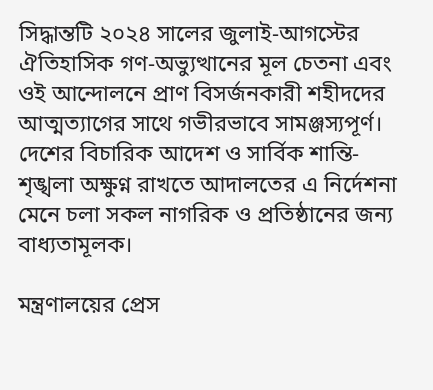সিদ্ধান্তটি ২০২৪ সালের জুলাই-আগস্টের ঐতিহাসিক গণ-অভ্যুত্থানের মূল চেতনা এবং ওই আন্দোলনে প্রাণ বিসর্জনকারী শহীদদের আত্মত্যাগের সাথে গভীরভাবে সামঞ্জস্যপূর্ণ। দেশের বিচারিক আদেশ ও সার্বিক শান্তি-শৃঙ্খলা অক্ষুণ্ন রাখতে আদালতের এ নির্দেশনা মেনে চলা সকল নাগরিক ও প্রতিষ্ঠানের জন্য বাধ্যতামূলক।

মন্ত্রণালয়ের প্রেস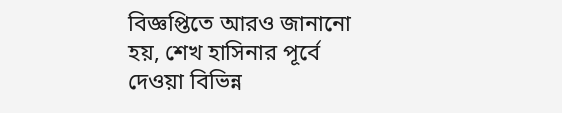বিজ্ঞপ্তিতে আরও জানানো হয়, শেখ হাসিনার পূর্বে দেওয়া বিভিন্ন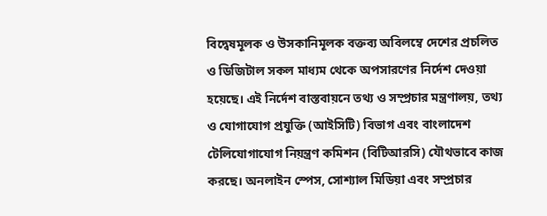বিদ্বেষমূলক ও উসকানিমূলক বক্তব্য অবিলম্বে দেশের প্রচলিত ও ডিজিটাল সকল মাধ্যম থেকে অপসারণের নির্দেশ দেওয়া হয়েছে। এই নির্দেশ বাস্তবায়নে তথ্য ও সম্প্রচার মন্ত্রণালয়, তথ্য ও যোগাযোগ প্রযুক্তি (আইসিটি) বিভাগ এবং বাংলাদেশ টেলিযোগাযোগ নিয়ন্ত্রণ কমিশন (বিটিআরসি) যৌথভাবে কাজ করছে। অনলাইন স্পেস, সোশ্যাল মিডিয়া এবং সম্প্রচার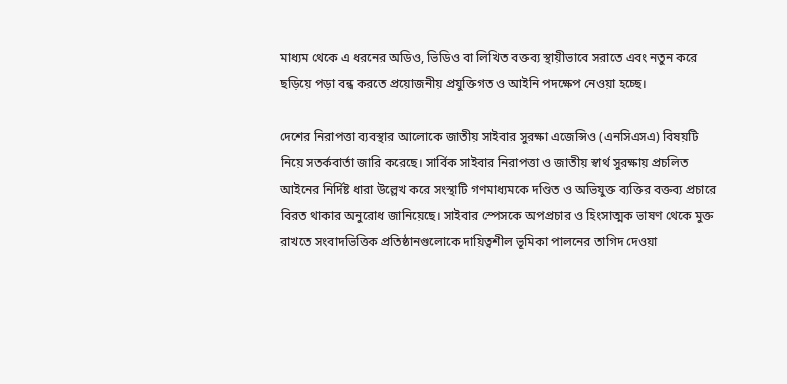মাধ্যম থেকে এ ধরনের অডিও, ভিডিও বা লিখিত বক্তব্য স্থায়ীভাবে সরাতে এবং নতুন করে ছড়িয়ে পড়া বন্ধ করতে প্রয়োজনীয় প্রযুক্তিগত ও আইনি পদক্ষেপ নেওয়া হচ্ছে।

দেশের নিরাপত্তা ব্যবস্থার আলোকে জাতীয় সাইবার সুরক্ষা এজেন্সিও (এনসিএসএ) বিষয়টি নিয়ে সতর্কবার্তা জারি করেছে। সার্বিক সাইবার নিরাপত্তা ও জাতীয় স্বার্থ সুরক্ষায় প্রচলিত আইনের নির্দিষ্ট ধারা উল্লেখ করে সংস্থাটি গণমাধ্যমকে দণ্ডিত ও অভিযুক্ত ব্যক্তির বক্তব্য প্রচারে বিরত থাকার অনুরোধ জানিয়েছে। সাইবার স্পেসকে অপপ্রচার ও হিংসাত্মক ভাষণ থেকে মুক্ত রাখতে সংবাদভিত্তিক প্রতিষ্ঠানগুলোকে দায়িত্বশীল ভূমিকা পালনের তাগিদ দেওয়া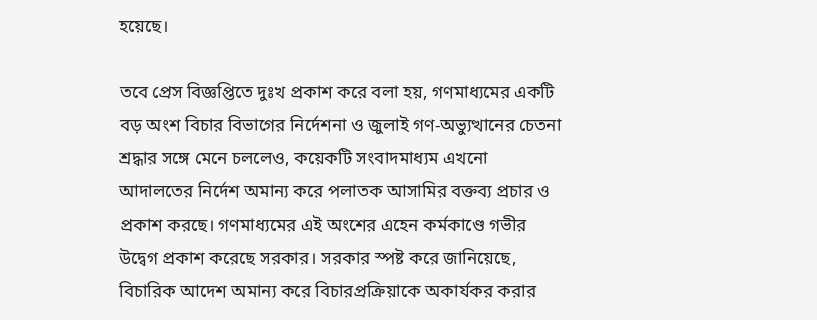হয়েছে।

তবে প্রেস বিজ্ঞপ্তিতে দুঃখ প্রকাশ করে বলা হয়, গণমাধ্যমের একটি বড় অংশ বিচার বিভাগের নির্দেশনা ও জুলাই গণ-অভ্যুত্থানের চেতনা শ্রদ্ধার সঙ্গে মেনে চললেও, কয়েকটি সংবাদমাধ্যম এখনো আদালতের নির্দেশ অমান্য করে পলাতক আসামির বক্তব্য প্রচার ও প্রকাশ করছে। গণমাধ্যমের এই অংশের এহেন কর্মকাণ্ডে গভীর উদ্বেগ প্রকাশ করেছে সরকার। সরকার স্পষ্ট করে জানিয়েছে, বিচারিক আদেশ অমান্য করে বিচারপ্রক্রিয়াকে অকার্যকর করার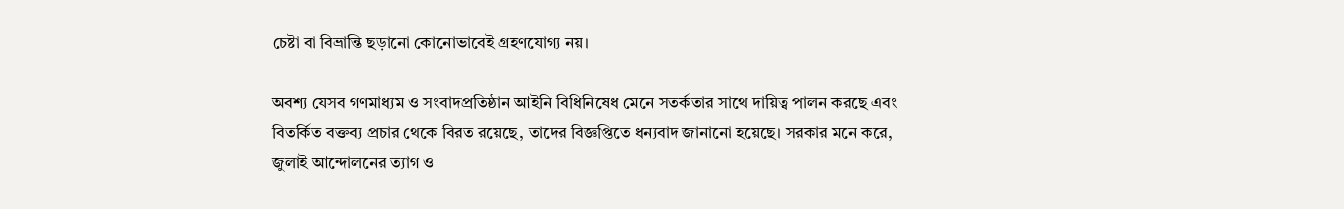চেষ্টা বা বিভ্রান্তি ছড়ানো কোনোভাবেই গ্রহণযোগ্য নয়।

অবশ্য যেসব গণমাধ্যম ও সংবাদপ্রতিষ্ঠান আইনি বিধিনিষেধ মেনে সতর্কতার সাথে দায়িত্ব পালন করছে এবং বিতর্কিত বক্তব্য প্রচার থেকে বিরত রয়েছে, তাদের বিজ্ঞপ্তিতে ধন্যবাদ জানানো হয়েছে। সরকার মনে করে, জুলাই আন্দোলনের ত্যাগ ও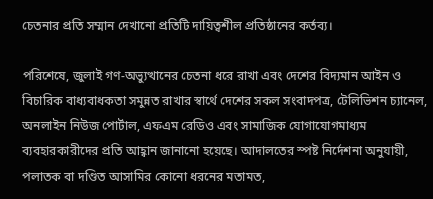চেতনার প্রতি সম্মান দেখানো প্রতিটি দায়িত্বশীল প্রতিষ্ঠানের কর্তব্য।

পরিশেষে, জুলাই গণ-অভ্যুত্থানের চেতনা ধরে রাখা এবং দেশের বিদ্যমান আইন ও বিচারিক বাধ্যবাধকতা সমুন্নত রাখার স্বার্থে দেশের সকল সংবাদপত্র, টেলিভিশন চ্যানেল, অনলাইন নিউজ পোর্টাল, এফএম রেডিও এবং সামাজিক যোগাযোগমাধ্যম ব্যবহারকারীদের প্রতি আহ্বান জানানো হয়েছে। আদালতের স্পষ্ট নির্দেশনা অনুযায়ী, পলাতক বা দণ্ডিত আসামির কোনো ধরনের মতামত,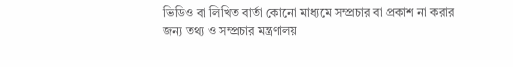ভিডিও বা লিখিত বার্তা কোনো মাধ্যমে সম্প্রচার বা প্রকাশ না করার জন্য তথ্য ও সম্প্রচার মন্ত্রণালয়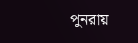পুনরায়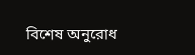বিশেষ অনুরোধ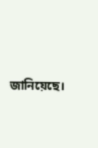জানিয়েছে।